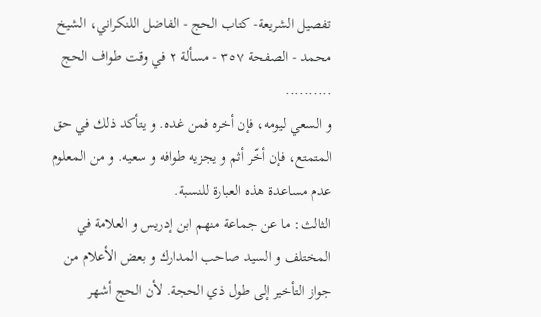تفصيل الشريعة- كتاب الحج - الفاضل اللنكراني، الشيخ محمد - الصفحة ٣٥٧ - مسألة ٢ في وقت طواف الحج
..........
و السعي ليومه، فإن أخره فمن غده. و يتأكد ذلك في حق المتمتع، فإن أخّر أثم و يجزيه طوافه و سعيه. و من المعلوم عدم مساعدة هذه العبارة للنسبة.
الثالث: ما عن جماعة منهم ابن إدريس و العلامة في المختلف و السيد صاحب المدارك و بعض الأعلام من جواز التأخير إلى طول ذي الحجة. لأن الحج أشهر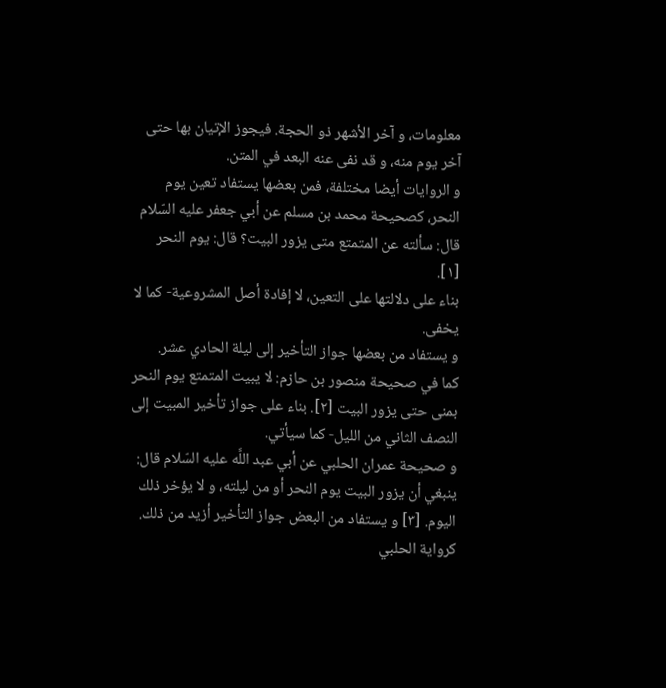معلومات، و آخر الأشهر ذو الحجة. فيجوز الإتيان بها حتى آخر يوم منه، و قد نفى عنه البعد في المتن.
و الروايات أيضا مختلفة، فمن بعضها يستفاد تعين يوم النحر، كصحيحة محمد بن مسلم عن أبي جعفر عليه السّلام قال: سألته عن المتمتع متى يزور البيت؟ قال: يوم النحر [١].
بناء على دلالتها على التعين، لا إفادة أصل المشروعية- كما لا يخفى.
و يستفاد من بعضها جواز التأخير إلى ليلة الحادي عشر.
كما في صحيحة منصور بن حازم: لا يبيت المتمتع يوم النحر بمنى حتى يزور البيت [٢]. بناء على جواز تأخير المبيت إلى النصف الثاني من الليل- كما سيأتي.
و صحيحة عمران الحلبي عن أبي عبد اللَّه عليه السّلام قال: ينبغي أن يزور البيت يوم النحر أو من ليلته، و لا يؤخر ذلك اليوم. [٣] و يستفاد من البعض جواز التأخير أزيد من ذلك.
كرواية الحلبي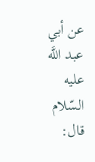عن أبي عبد اللَّه عليه السّلام قال: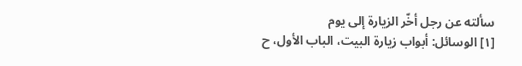سألته عن رجل أخّر الزيارة إلى يوم
[١] الوسائل: أبواب زيارة البيت، الباب الأول، ح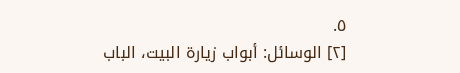٥.
[٢] الوسائل: أبواب زيارة البيت، الباب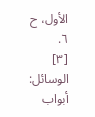الأول، ح ٦.
[٣] الوسائل: أبواب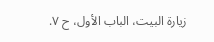زيارة البيت، الباب الأول، ح ٧.